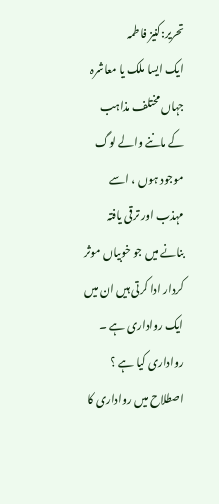تحریر:کنیز فاطمہ
ایک ایسا ملک یا معاشرہ جہاں مختلف مذاہب کے ماننے والے لوگ موجود ہوں ، اسے مہذب اور ترقی یافتہ بنانے میں جو خوبیاں موثر کردار ادا کرتی ہیں ان میں ایک رواداری ہے ۔
رواداری کیا ہے ؟
اصطلاح میں رواداری کا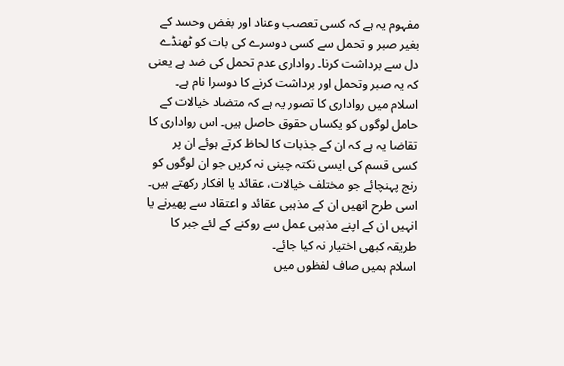مفہوم یہ ہے کہ کسی تعصب وعناد اور بغض وحسد کے بغیر صبر و تحمل سے کسی دوسرے کی بات کو ٹھنڈے دل سے برداشت کرنا۔ رواداری عدم تحمل کی ضد ہے یعنی کہ یہ صبر وتحمل اور برداشت کرنے کا دوسرا نام ہے۔
اسلام میں رواداری کا تصور یہ ہے کہ متضاد خیالات کے حامل لوگوں کو یکساں حقوق حاصل ہیں۔ اس رواداری کا تقاضا یہ ہے کہ ان کے جذبات کا لحاظ کرتے ہوئے ان پر کسی قسم کی ایسی نکتہ چینی نہ کریں جو ان لوگوں کو رنج پہنچائے جو مختلف خیالات، عقائد یا افکار رکھتے ہیں۔ اسی طرح انھیں ان کے مذہبی عقائد و اعتقاد سے پھیرنے یا انہیں ان کے اپنے مذہبی عمل سے روکنے کے لئے جبر کا طریقہ کبھی اختیار نہ کیا جائے۔
اسلام ہمیں صاف لفظوں میں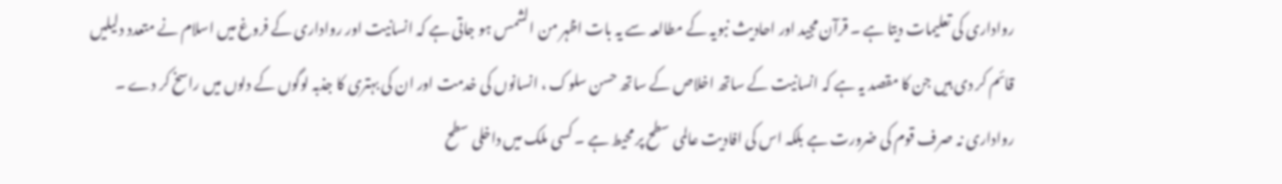رواداری کی تعلیمات دیتا ہے ۔ قرآن مجید اور احادیث نبویہ کے مطالعہ سے یہ بات اظہر من الشمس ہو جاتی ہے کہ انسانیت اور رواداری کے فروغ میں اسلام نے متعدد دلیلیں قائم کر دی ہیں جن کا مقصد یہ ہے کہ انسانیت کے ساتھ اخلاص کے ساتھ حسن سلوک ، انسانوں کی خدمت اور ان کی بہتری کا جذبہ لوگوں کے دلوں میں راسخ کر دے ۔
رواداری نہ صرف قوم کی ضرورت ہے بلکہ اس کی افادیت عالمی سطح پر محیط ہے ۔ کسی ملک میں داخلی سطح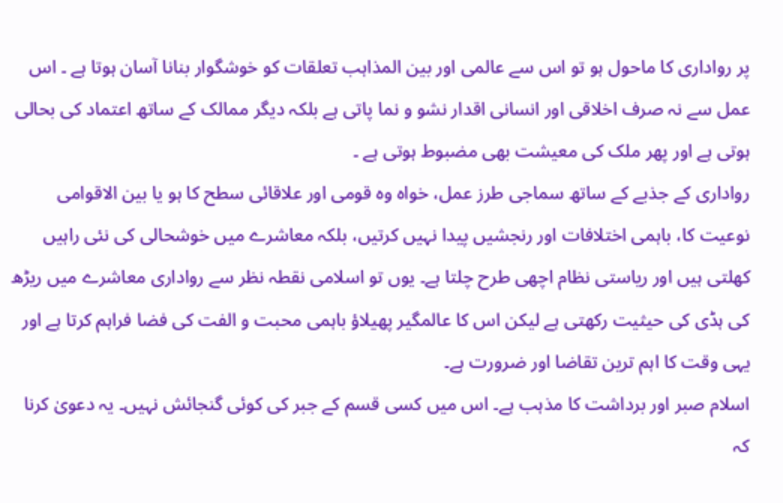پر رواداری کا ماحول ہو تو اس سے عالمی اور بین المذاہب تعلقات کو خوشگوار بنانا آسان ہوتا ہے ۔ اس عمل سے نہ صرف اخلاقی اور انسانی اقدار نشو و نما پاتی ہے بلکہ دیگر ممالک کے ساتھ اعتماد کی بحالی ہوتی ہے اور پھر ملک کی معیشت بھی مضبوط ہوتی ہے ۔
رواداری کے جذبے کے ساتھ سماجی طرز عمل، خواہ وہ قومی اور علاقائی سطح کا ہو یا بین الاقوامی نوعیت کا، باہمی اختلافات اور رنجشیں پیدا نہیں کرتیں، بلکہ معاشرے میں خوشحالی کی نئی راہیں کھلتی ہیں اور ریاستی نظام اچھی طرح چلتا ہے۔ یوں تو اسلامی نقطہ نظر سے رواداری معاشرے میں ریڑھ کی ہڈی کی حیثیت رکھتی ہے لیکن اس کا عالمگیر پھیلاؤ باہمی محبت و الفت کی فضا فراہم کرتا ہے اور یہی وقت کا اہم ترین تقاضا اور ضرورت ہے۔
اسلام صبر اور برداشت کا مذہب ہے۔ اس میں کسی قسم کے جبر کی کوئی گنجائش نہیں۔ یہ دعویٰ کرنا کہ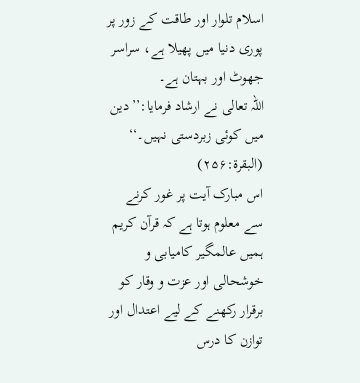اسلام تلوار اور طاقت کے زور پر پوری دنیا میں پھیلا ہے، سراسر جھوٹ اور بہتان ہے۔
اللہ تعالی نے ارشاد فرمایا:’’دین میں کوئی زبردستی نہیں۔‘‘ (البقرة:۲۵۶)
اس مبارک آیت پر غور کرنے سے معلوم ہوتا ہے کہ قرآن کریم ہمیں عالمگیر کامیابی و خوشحالی اور عزت و وقار کو برقرار رکھنے کے لیے اعتدال اور توازن کا درس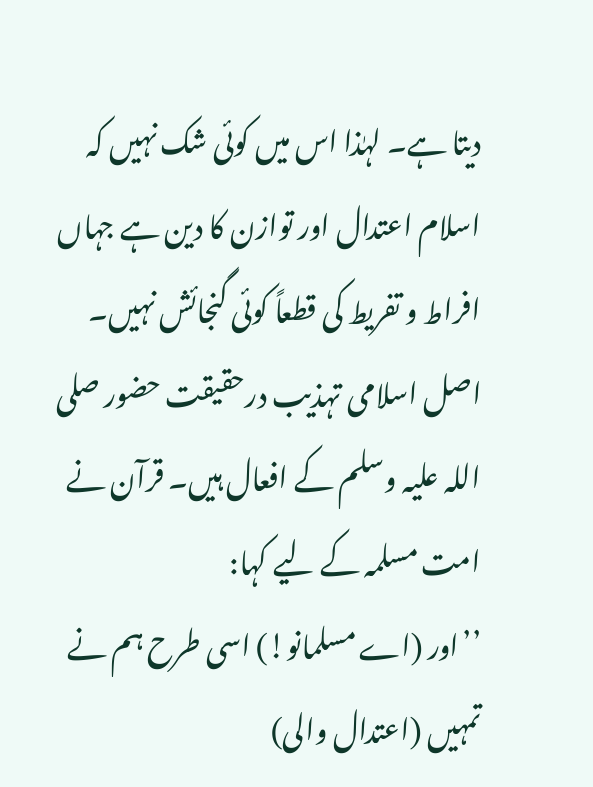دیتا ہے۔ لہٰذا اس میں کوئی شک نہیں کہ اسلام اعتدال اور توازن کا دین ہے جہاں افراط و تفریط کی قطعاً کوئی گنجائش نہیں۔
اصل اسلامی تہذیب درحقیقت حضور صلی اللہ علیہ وسلم کے افعال ہیں۔ قرآن نے امت مسلمہ کے لیے کہا:
’’اور (اے مسلمانو!) اسی طرح ہم نے تمہیں (اعتدال والی)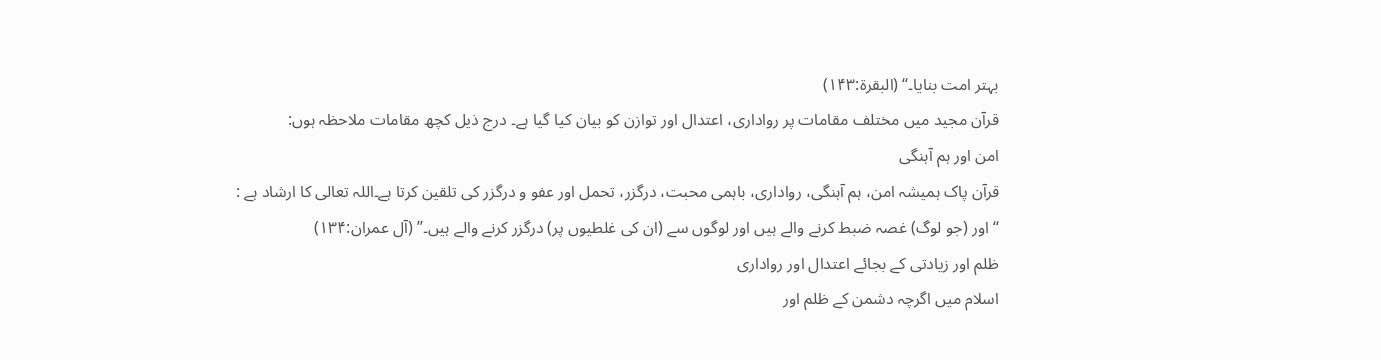بہتر امت بنایا۔‘‘ (البقرة:۱۴۳)
قرآن مجید میں مختلف مقامات پر رواداری، اعتدال اور توازن کو بیان کیا گیا ہے۔ درج ذیل کچھ مقامات ملاحظہ ہوں:
امن اور ہم آہنگی
قرآن پاک ہمیشہ امن، ہم آہنگی، رواداری، باہمی محبت، درگزر، تحمل اور عفو و درگزر کی تلقین کرتا ہے۔اللہ تعالی کا ارشاد ہے :
‘‘اور (جو لوگ) غصہ ضبط کرنے والے ہیں اور لوگوں سے (ان کی غلطیوں پر) درگزر کرنے والے ہیں۔’’ (آل عمران:۱۳۴)
ظلم اور زیادتی کے بجائے اعتدال اور رواداری
اسلام میں اگرچہ دشمن کے ظلم اور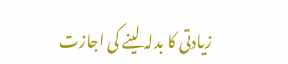زیادتی کا بدلہ لینے کی اجازت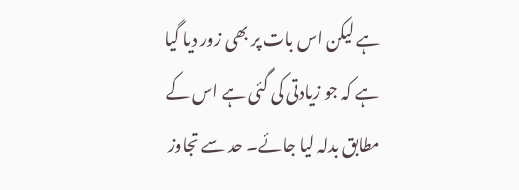ہے لیکن اس بات پر بھی زور دیا گیا ہے کہ جو زیادتی کی گئی ہے اس کے مطابق بدلہ لیا جائے۔ حد سے تجاوز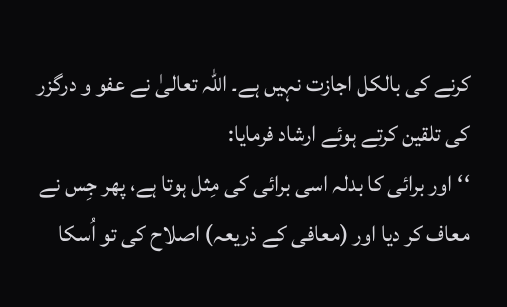کرنے کی بالکل اجازت نہیں ہے۔ اللہ تعالیٰ نے عفو و درگزر کی تلقین کرتے ہوئے ارشاد فرمایا:
‘‘اور برائی کا بدلہ اسی برائی کی مِثل ہوتا ہے، پھر جِس نے معاف کر دیا اور (معافی کے ذریعہ) اصلاح کی تو اُسکا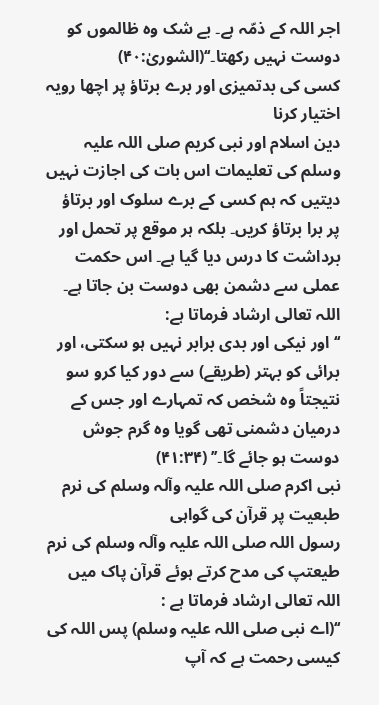اجر اللہ کے ذمّہ ہے۔ بے شک وہ ظالموں کو دوست نہیں رکھتا۔‘‘(الشوریٰ:۴۰)
کسی کی بدتمیزی اور برے برتاؤ پر اچھا رویہ اختیار کرنا
دین اسلام اور نبی کریم صلی اللہ علیہ وسلم کی تعلیمات اس بات کی اجازت نہیں دیتیں کہ ہم کسی کے برے سلوک اور برتاؤ پر برا برتاؤ کریں۔ بلکہ ہر موقع پر تحمل اور برداشت کا درس دیا گیا ہے۔ اس حکمت عملی سے دشمن بھی دوست بن جاتا ہے۔ اللہ تعالی ارشاد فرماتا ہے:
‘‘اور نیکی اور بدی برابر نہیں ہو سکتی، اور برائی کو بہتر (طریقے) سے دور کیا کرو سو نتیجتاً وہ شخص کہ تمہارے اور جس کے درمیان دشمنی تھی گویا وہ گرم جوش دوست ہو جائے گا۔’’ (۴۱:۳۴)
نبی اکرم صلی اللہ علیہ وآلہ وسلم کی نرم طبعیت پر قرآن کی گواہی
رسول اللہ صلی اللہ علیہ وآلہ وسلم کی نرم طیعتپ کی مدح کرتے ہوئے قرآن پاک میں اللہ تعالی ارشاد فرماتا ہے :
‘‘(اے نبی صلی اللہ علیہ وسلم) پس اللہ کی کیسی رحمت ہے کہ آپ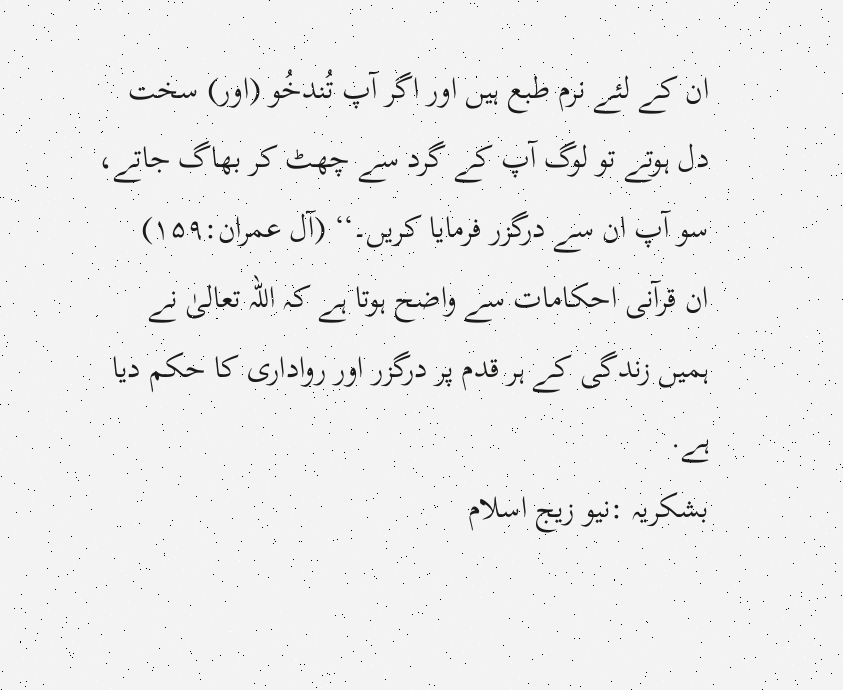ان کے لئے نرم طبع ہیں اور اگر آپ تُندخُو (اور) سخت دل ہوتے تو لوگ آپ کے گرد سے چھٹ کر بھاگ جاتے، سو آپ ان سے درگزر فرمایا کریں۔‘‘ (آل عمران:۱۵۹)
ان قرآنی احکامات سے واضح ہوتا ہے کہ اللہ تعالیٰ نے ہمیں زندگی کے ہر قدم پر درگزر اور رواداری کا حکم دیا ہے.
بشکریہ :نیو زیج اسلام